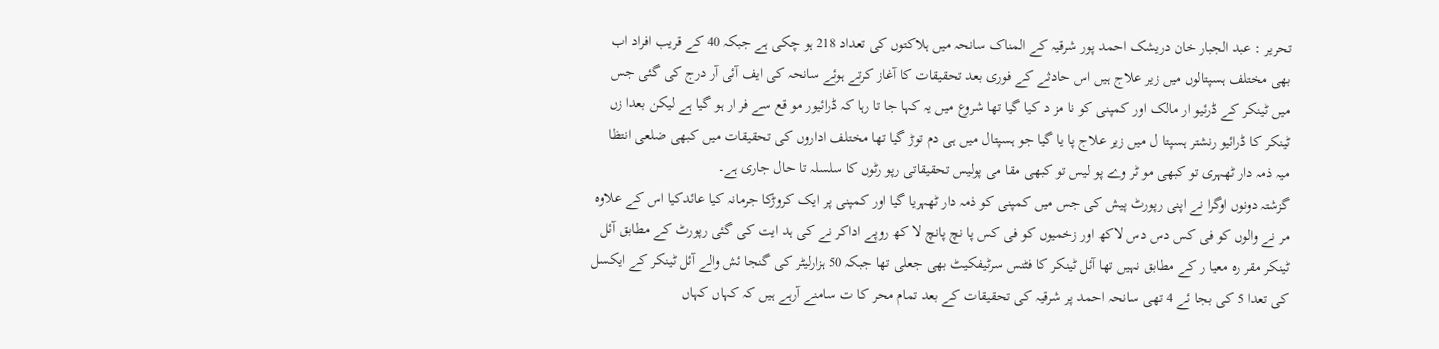تحریر : عبد الجبار خان دریشک احمد پور شرقیہ کے المناک سانحہ میں ہلاکتوں کی تعداد 218 ہو چکی ہے جبکہ 40 کے قریب افراد اب بھی مختلف ہسپتالوں میں زیر علاج ہیں اس حادثے کے فوری بعد تحقیقات کا آغاز کرتے ہوئے سانحہ کی ایف آئی آر درج کی گئی جس میں ٹینکر کے ڈرئیو ار مالک اور کمپنی کو نا مز د کیا گیا تھا شروع میں یہ کہا جا تا رہا کہ ڈرائیور مو قع سے فر ار ہو گیا ہے لیکن بعدا زں ٹینکر کا ڈرائیو رنشتر ہسپتا ل میں زیر علاج پا یا گیا جو ہسپتال میں ہی دم توڑ گیا تھا مختلف اداروں کی تحقیقات میں کبھی ضلعی انتظا میہ ذمہ دار ٹھہری تو کبھی مو ٹر وے پو لیس تو کبھی مقا می پولیس تحقیقاتی رپو رٹوں کا سلسلہ تا حال جاری ہے۔
گزشتہ دونوں اوگرا نے اپنی رپورٹ پیش کی جس میں کمپنی کو ذمہ دار ٹھہریا گیا اور کمپنی پر ایک کروڑکا جرمانہ کیا عائدکیا اس کے علاوہ مر نے والوں کو فی کس دس دس لاکھ اور زخمیوں کو فی کس پا نچ پانچ لا کھ روپے اداکر نے کی ہد ایت کی گئی رپورٹ کے مطابق آئل ٹینکر مقر رہ معیا ر کے مطابق نہیں تھا آئل ٹینکر کا فٹنس سرٹیفکیٹ بھی جعلی تھا جبکہ 50 ہزارلیٹر کی گنجا ئش والے آئل ٹینکر کے ایکسل کی تعدا 5 کی بجا ئے 4 تھی سانحہ احمد پر شرقیہ کی تحقیقات کے بعد تمام محر کا ت سامنے آرہے ہیں کہ کہاں کہاں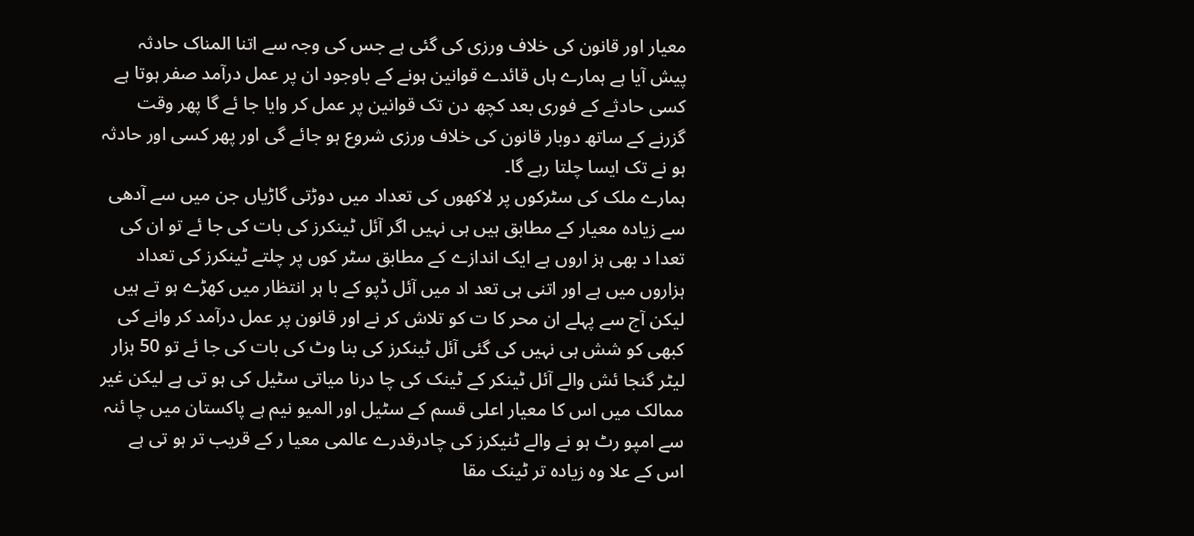معیار اور قانون کی خلاف ورزی کی گئی ہے جس کی وجہ سے اتنا المناک حادثہ پیش آیا ہے ہمارے ہاں قائدے قوانین ہونے کے باوجود ان پر عمل درآمد صفر ہوتا ہے کسی حادثے کے فوری بعد کچھ دن تک قوانین پر عمل کر وایا جا ئے گا پھر وقت گزرنے کے ساتھ دوبار قانون کی خلاف ورزی شروع ہو جائے گی اور پھر کسی اور حادثہ ہو نے تک ایسا چلتا رہے گا۔
ہمارے ملک کی سٹرکوں پر لاکھوں کی تعداد میں دوڑتی گاڑیاں جن میں سے آدھی سے زیادہ معیار کے مطابق ہیں ہی نہیں اگر آئل ٹینکرز کی بات کی جا ئے تو ان کی تعدا د بھی ہز اروں ہے ایک اندازے کے مطابق سٹر کوں پر چلتے ٹینکرز کی تعداد ہزاروں میں ہے اور اتنی ہی تعد اد میں آئل ڈپو کے با ہر انتظار میں کھڑے ہو تے ہیں لیکن آج سے پہلے ان محر کا ت کو تلاش کر نے اور قانون پر عمل درآمد کر وانے کی کبھی کو شش ہی نہیں کی گئی آئل ٹینکرز کی بنا وٹ کی بات کی جا ئے تو 50 ہزار لیٹر گنجا ئش والے آئل ٹینکر کے ٹینک کی چا درنا میاتی سٹیل کی ہو تی ہے لیکن غیر ممالک میں اس کا معیار اعلی قسم کے سٹیل اور المیو نیم ہے پاکستان میں چا ئنہ سے امپو رٹ ہو نے والے ٹنیکرز کی چادرقدرے عالمی معیا ر کے قریب تر ہو تی ہے اس کے علا وہ زیادہ تر ٹینک مقا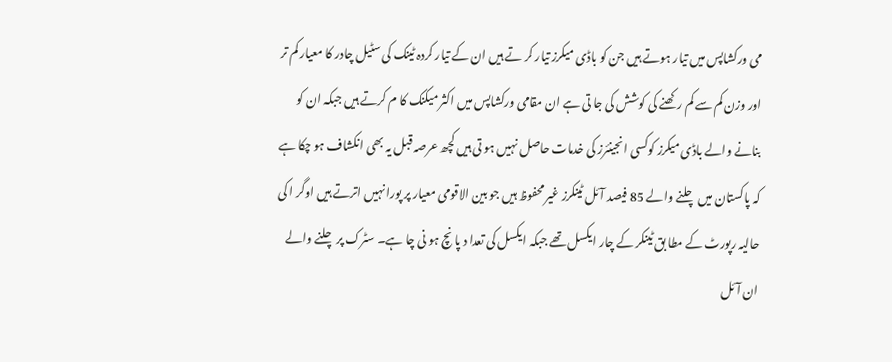می ورکشاپس میں تیار ہوتے ہیں جن کو باڈی میکرز تیار کر تے ہیں ان کے تیار کردہ ٹینک کی سٹیل چادر کا معیار کم تر اور وزن کم سے کم رکھنے کی کوشش کی جا تی ہے ان مقامی ورکشاپس میں اکثر میکنک کا م کرتے ہیں جبکہ ان کو بنانے والے باڈی میکرز کوکسی انجینئرز کی خدمات حاصل نہیں ہو تی ہیں کچھ عرصہ قبل یہ بھی انکشاف ہو چکا ہے کہ پاکستان میں چلنے والے 85 فیصد آئل ٹینکرز غیر محفوظ ہیں جو بین الاقومی معیار پر پورا نہیں اترتے ہیں اوگر ا کی حالیہ رپورٹ کے مطا بق ٹینکر کے چار ایکسل تھے جبکہ ایکسل کی تعدا د پا نچ ہو نی چا ہے۔ سٹرک پر چلنے والے ان آئل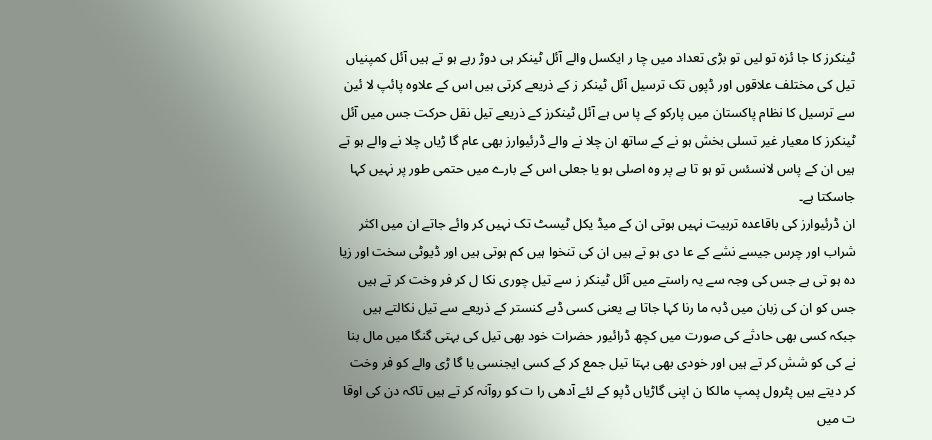ٹینکرز کا جا ئزہ تو لیں تو بڑی تعداد میں چا ر ایکسل والے آئل ٹینکر ہی دوڑ رہے ہو تے ہیں آئل کمپنیاں تیل کی مختلف علاقوں اور ڈپوں تک ترسیل آئل ٹینکر ز کے ذریعے کرتی ہیں اس کے علاوہ پائپ لا ئین سے ترسیل کا نظام پاکستان میں پارکو کے پا س ہے آئل ٹینکرز کے ذریعے تیل نقل حرکت جس میں آئل ٹینکرز کا معیار غیر تسلی بخش ہو نے کے ساتھ ان چلا نے والے ڈرئیوارز بھی عام گا ڑیاں چلا نے والے ہو تے ہیں ان کے پاس لانسئس تو ہو تا ہے پر وہ اصلی ہو یا جعلی اس کے بارے میں حتمی طور پر نہیں کہا جاسکتا ہے۔
ان ڈرئیوارز کی باقاعدہ تربیت نہیں ہوتی ان کے میڈ یکل ٹیسٹ تک نہیں کر وائے جاتے ان میں اکثر شراب اور چرس جیسے نشے کے عا دی ہو تے ہیں ان کی تنخوا ہیں کم ہوتی ہیں اور ڈیوٹی سخت اور زیا دہ ہو تی ہے جس کی وجہ سے یہ راستے میں آئل ٹینکر ز سے تیل چوری نکا ل کر فر وخت کر تے ہیں جس کو ان کی زبان میں ڈبہ ما رنا کہا جاتا ہے یعنی کسی ڈبے کنستر کے ذریعے سے تیل نکالتے ہیں جبکہ کسی بھی حادثے کی صورت میں کچھ ڈرائیور حضرات خود بھی تیل کی بہتی گنگا میں مال بنا نے کی کو شش کر تے ہیں اور خودی بھی بہتا تیل جمع کر کے کسی ایجنسی یا گا ڑی والے کو فر وخت کر دیتے ہیں پٹرول پمپ مالکا ن اپنی گاڑیاں ڈپو کے لئے آدھی را ت کو روآنہ کر تے ہیں تاکہ دن کی اوقا ت میں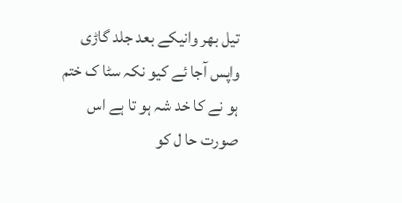تیل بھر وانیکے بعد جلد گاڑی واپس آجا ئے کیو نکہ سٹا ک ختم ہو نے کا خد شہ ہو تا ہے اس صورت حا ل کو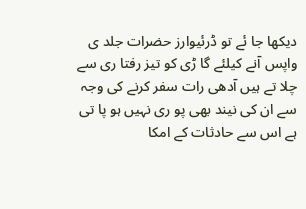دیکھا جا ئے تو ڈرئیوارز حضرات جلد ی واپس آنے کیلئے گا ڑی کو تیز رفتا ری سے چلا تے ہیں آدھی رات سفر کرنے کی وجہ سے ان کی نیند بھی پو ری نہیں ہو پا تی ہے اس سے حادثات کے امکا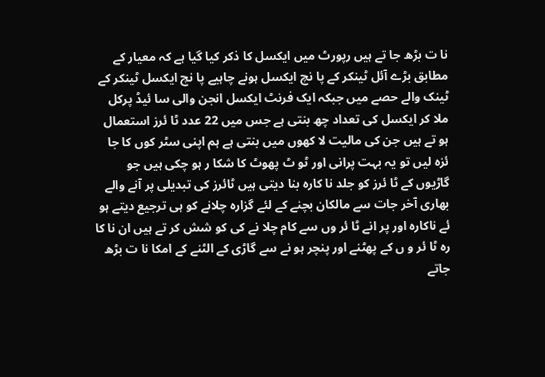نا ت بڑھ جا تے ہیں رپورٹ میں ایکسل کا ذکر کیا گیا ہے کہ معیار کے مطابق بڑے آئل ٹینکر کے پا نچ ایکسل ہونے چاہیے پا نچ ایکسل ٹینکر کے ٹینک والے حصے میں جبکہ ایک فرنٹ ایکسل انجن والی سا ئیڈ پرکل ملا کر ایکسل کی تعداد چھ بنتی ہے جس میں 22 عدد ٹا ئرز استعمال ہو تے ہیں جن کی مالیت لا کھوں میں بنتی ہے ہم اپنی سٹر کوں کا جا ئزہ لیں تو یہ بہت پرانی اور ٹو ٹ پھوٹ کا شکا ر ہو چکی ہیں جو گاڑیوں کے ٹا ئرز کو جلد نا کارہ بنا دیتی ہیں ٹائرز کی تبدیلی پر آنے والے بھاری آخر جات سے مالکان بچنے کے لئے گزارہ چلانے کو ہی ترجیع دیتے ہو ئے ناکارہ اور پر انے ٹا ئر وں سے کام چلا نے کی کو شش کر تے ہیں ان نا کا رہ ٹا ئر و ں کے پھٹنے اور پنچر ہو نے سے گاڑی کے الٹنے کے امکا نا ت بڑھ جاتے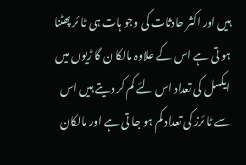ہیں اور اکثر حادثات کی وجو ہات ہی ٹا ئر پھٹنا ہو تی ہے اس کے علاوہ مالکا ن گا ڑیوں میں ایکسل کی تعداد اس لئے کم کر دیتے ہیں اس سے ٹا ئرز کی تعداد کم ہو جا تی ہے اور مالکان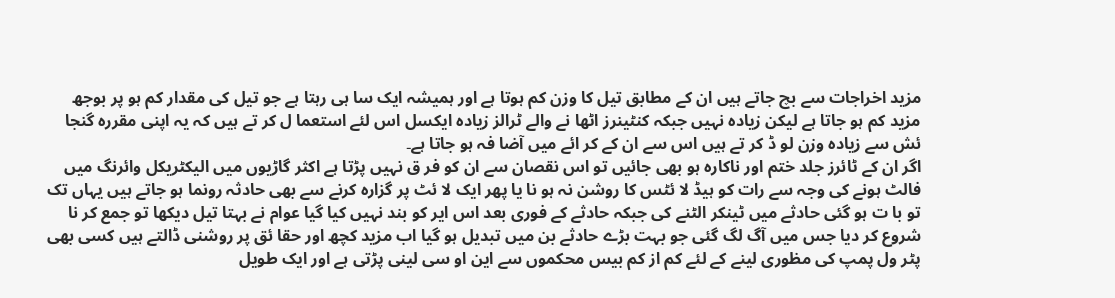مزید اخراجات سے بچ جاتے ہیں ان کے مطابق تیل کا وزن کم ہوتا ہے اور ہمیشہ ایک سا ہی رہتا ہے جو تیل کی مقدار کم ہو پر بوجھ مزید کم ہو جاتا ہے لیکن زیادہ نہیں جبکہ کنٹینرز اٹھا نے والے ٹرالز زیادہ ایکسل اس لئے استعما ل کر تے ہیں کہ یہ اپنی مقررہ گنجا ئش سے زیادہ وزن لو ڈ کر تے ہیں اس سے ان کے کر ائے میں آضا فہ ہو جاتا ہے۔
اگر ان کے ٹائرز جلد ختم اور ناکارہ ہو بھی جائیں تو اس نقصان سے ان کو فر ق نہیں پڑتا ہے اکثر گاڑیوں میں الیکٹریکل وائرنگ میں فالٹ ہونے کی وجہ سے رات کو ہیڈ لا ئٹس کا روشن نہ ہو نا یا پھر ایک لا ئٹ پر گزارہ کرنے سے بھی حادثہ رونما ہو جاتے ہیں یہاں تک تو با ت ہو گئی حادثے میں ٹینکر الٹنے کی جبکہ حادثے کے فوری بعد اس ایر کو بند نہیں کیا گیا عوام نے بہتا تیل دیکھا تو جمع کر نا شروع کر دیا جس میں آگ لگ گئی جو بہت بڑے حادثے بن میں تبدیل ہو گیا اب مزید کچھ اور حقا ئق پر روشنی ڈالتے ہیں کسی بھی پٹر ول پمپ کی مظوری لینے کے لئے کم از کم بیس محکموں سے این او سی لینی پڑتی ہے اور ایک طویل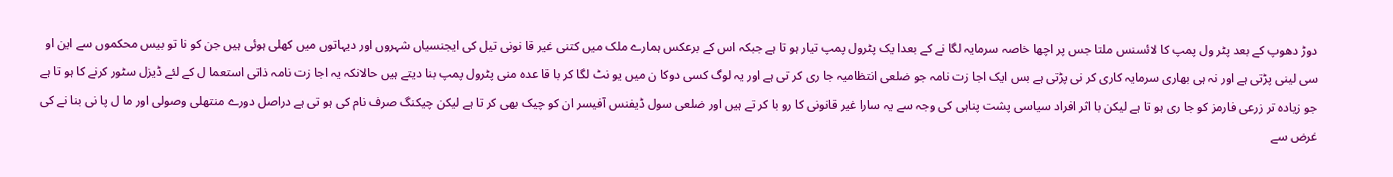دوڑ دھوپ کے بعد پٹر ول پمپ کا لائسنس ملتا جس پر اچھا خاصہ سرمایہ لگا نے کے بعدا یک پٹرول پمپ تیار ہو تا ہے جبکہ اس کے برعکس ہمارے ملک میں کتنی غیر قا نونی تیل کی ایجنسیاں شہروں اور دیہاتوں میں کھلی ہوئی ہیں جن کو نا تو بیس محکموں سے این او سی لینی پڑتی ہے اور نہ ہی بھاری سرمایہ کاری کر نی پڑتی ہے بس ایک اجا زت نامہ جو ضلعی انتظامیہ جا ری کر تی ہے اور یہ لوگ کسی دوکا ن میں یو نٹ لگا کر با قا عدہ منی پٹرول پمپ بنا دیتے ہیں حالانکہ یہ اجا زت نامہ ذاتی استعما ل کے لئے ڈیزل سٹور کرنے کا ہو تا ہے جو زیادہ تر زرعی فارمز کو جا ری ہو تا ہے لیکن با اثر افراد سیاسی پشت پناہی کی وجہ سے یہ سارا غیر قانونی کا رو با کر تے ہیں اور ضلعی سول ڈیفنس آفیسر ان کو چیک بھی کر تا ہے لیکن چیکنگ صرف نام کی ہو تی ہے دراصل دورے منتھلی وصولی اور ما ل پا نی بنا نے کی غرض سے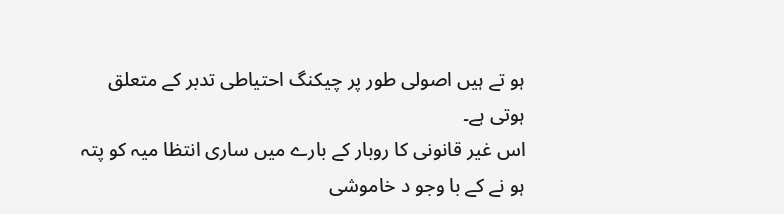ہو تے ہیں اصولی طور پر چیکنگ احتیاطی تدبر کے متعلق ہوتی ہے۔
اس غیر قانونی کا روبار کے بارے میں ساری انتظا میہ کو پتہ ہو نے کے با وجو د خاموشی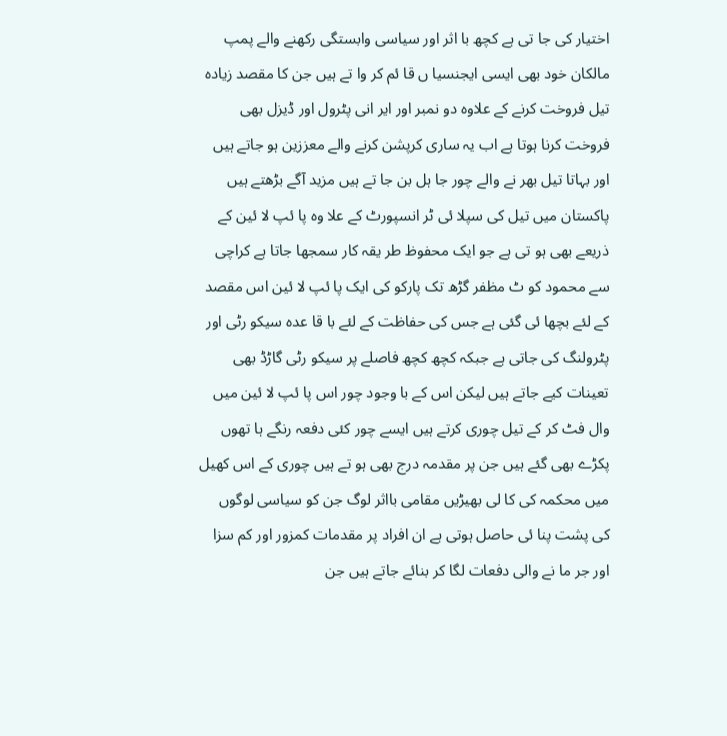اختیار کی جا تی ہے کچھ با اثر اور سیاسی وابستگی رکھنے والے پمپ مالکان خود بھی ایسی ایجنسیا ں قا ئم کر وا تے ہیں جن کا مقصد زیادہ تیل فروخت کرنے کے علاوہ دو نمبر اور ایر انی پٹرول اور ڈیزل بھی فروخت کرنا ہوتا ہے اب یہ ساری کرپشن کرنے والے معززین ہو جاتے ہیں اور بہاتا تیل بھر نے والے چور جا ہل بن جا تے ہیں مزید آگے بڑھتے ہیں پاکستان میں تیل کی سپلا ئی ٹر انسپورٹ کے علا وہ پا ئپ لا ئین کے ذریعے بھی ہو تی ہے جو ایک محفوظ طر یقہ کار سمجھا جاتا ہے کراچی سے محمود کو ٹ مظفر گڑھ تک پارکو کی ایک پا ئپ لا ئین اس مقصد کے لئے بچھا ئی گئی ہے جس کی حفاظت کے لئے با قا عدہ سیکو رٹی اور پٹرولنگ کی جاتی ہے جبکہ کچھ کچھ فاصلے پر سیکو رٹی گاڑڈ بھی تعینات کیے جاتے ہیں لیکن اس کے با وجود چور اس پا ئپ لا ئین میں وال فٹ کر کے تیل چوری کرتے ہیں ایسے چور کئی دفعہ رنگے ہا تھوں پکڑے بھی گئے ہیں جن پر مقدمہ درج بھی ہو تے ہیں چوری کے اس کھیل میں محکمہ کی کا لی بھیڑیں مقامی بااثر لوگ جن کو سیاسی لوگوں کی پشت پنا ئی حاصل ہوتی ہے ان افراد پر مقدمات کمزور اور کم سزا اور جر ما نے والی دفعات لگا کر بنائے جاتے ہیں جن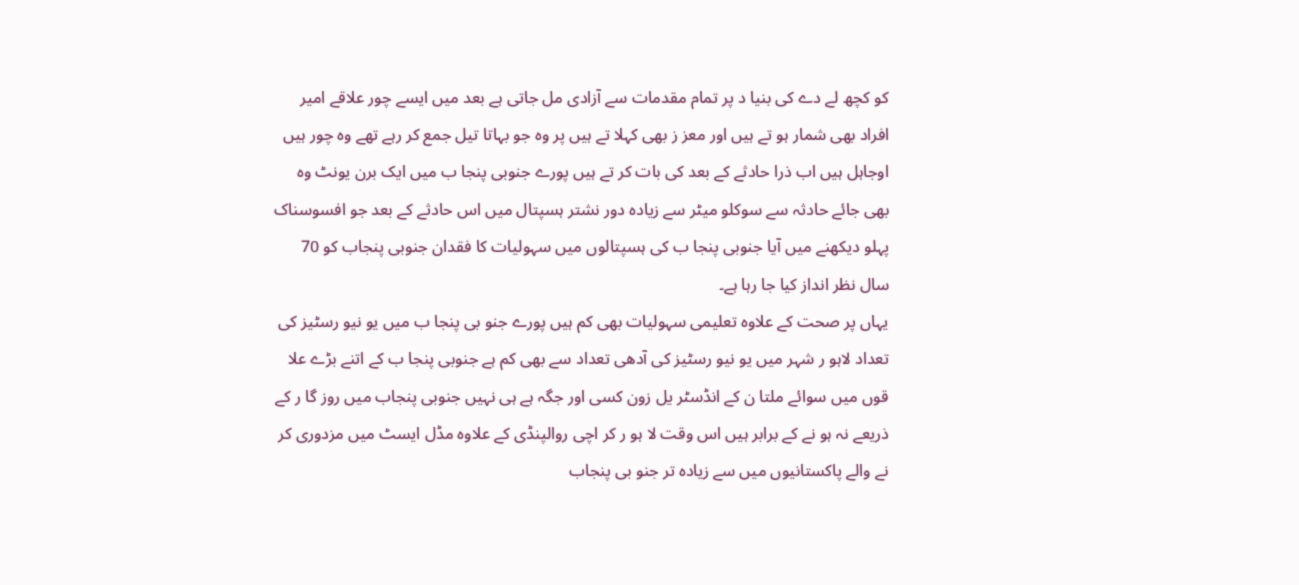کو کچھ لے دے کی بنیا د پر تمام مقدمات سے آزادی مل جاتی ہے بعد میں ایسے چور علاقے امیر افراد بھی شمار ہو تے ہیں اور معز ز بھی کہلا تے ہیں پر وہ جو بہاتا تیل جمع کر رہے تھے وہ چور ہیں اوجاہل ہیں اب ذرا حادثے کے بعد کی بات کر تے ہیں پورے جنوبی پنجا ب میں ایک برن یونٹ وہ بھی جائے حادثہ سے سوکلو میٹر سے زیادہ دور نشتر ہسپتال میں اس حادثے کے بعد جو افسوسناک پہلو دیکھنے میں آیا جنوبی پنجا ب کی ہسپتالوں میں سہولیات کا فقدان جنوبی پنجاب کو 70 سال نظر انداز کیا جا رہا ہے۔
یہاں پر صحت کے علاوہ تعلیمی سہولیات بھی کم ہیں پورے جنو بی پنجا ب میں یو نیو رسٹیز کی تعداد لاہو ر شہر میں یو نیو رسٹیز کی آدھی تعداد سے بھی کم ہے جنوبی پنجا ب کے اتنے بڑے علا قوں میں سوائے ملتا ن کے انڈسٹر یل زون کسی اور جگہ ہے ہی نہیں جنوبی پنجاب میں روز گا ر کے ذریعے نہ ہو نے کے برابر ہیں اس وقت لا ہو ر کر اچی روالپنڈی کے علاوہ مڈل ایسٹ میں مزدوری کر نے والے پاکستانیوں میں سے زیادہ تر جنو بی پنجاب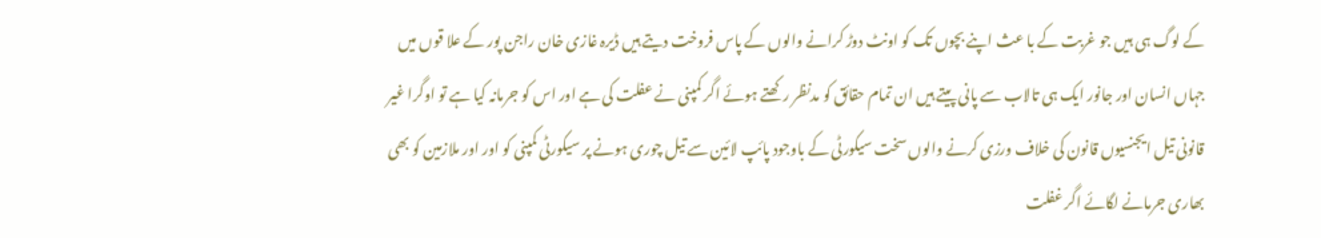کے لوگ ہی ہیں جو غربت کے با عث اپنے بچوں تک کو اونٹ دوڑ کرانے والوں کے پاس فروخت دیتے ہیں ڈیرہ غازی خان راجن پور کے علا قوں میں جہاں انسان اور جانور ایک ہی تالاب سے پانی پیتے ہیں ان تمام حقائق کو مدنظر رکھتے ہوئے اگر کمپنی نے عفلت کی ہے اور اس کو جرمانہ کیا ہے تو اوگرا غیر قانونی تیل ایجنسیوں قانون کی خلاف ورزی کرنے والوں سخت سیکورٹی کے باوجود پائپ لائین سے تیل چوری ہونے پر سیکورٹی کمپنی کو اور اور ملازمین کو بھی بھاری جرمانے لگائے اگر غفلت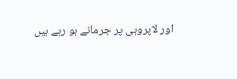اور لاپروہی پر جرمانے ہو رہے ہیں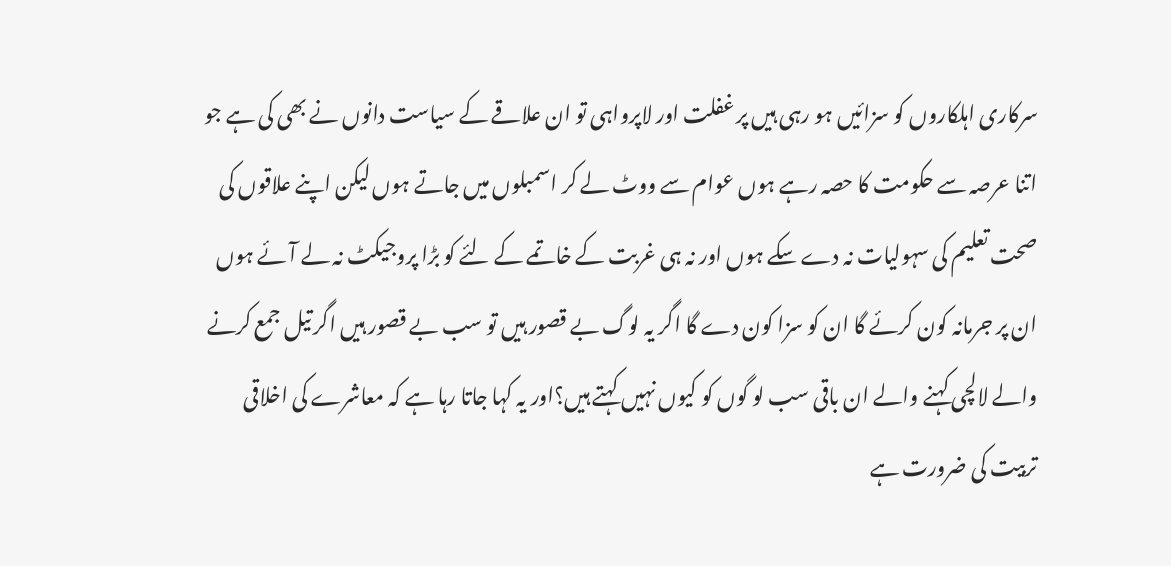سرکاری اہلکاروں کو سزائیں ہو رہی ہیں پر غفلت اور لاپرواہی تو ان علاقے کے سیاست دانوں نے بھی کی ہے جو اتنا عرصہ سے حکومت کا حصہ رہے ہوں عوام سے ووٹ لے کر اسمبلوں میں جاتے ہوں لیکن اپنے علاقوں کی صحت تعلیم کی سہولیات نہ دے سکے ہوں اور نہ ہی غربت کے خاتمے کے لئے کو بڑا پروجیکٹ نہ لے آئے ہوں ان پر جرمانہ کون کرئے گا ان کو سزا کون دے گا اگر یہ لوگ بے قصور ہیں تو سب بے قصور ہیں اگر تیل جمع کرنے والے لالچی کہنے والے ان باقی سب لو گوں کو کیوں نہیں کہتے ہیں؟اور یہ کہا جاتا رہا ہے کہ معاشرے کی اخلاقی تربیت کی ضرورت ہے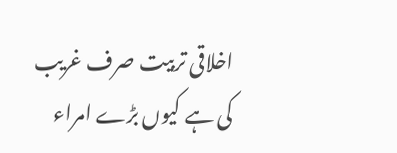اخلاقی تربیت صرف غریب کی ہے کیوں بڑے امراء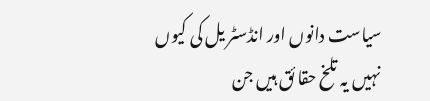سیاست دانوں اور انڈسٹر یل کی کیوں نہیں یہ تلخ حقا ئق ہیں جن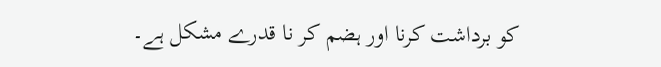کو برداشت کرنا اور ہضم کر نا قدرے مشکل ہے۔